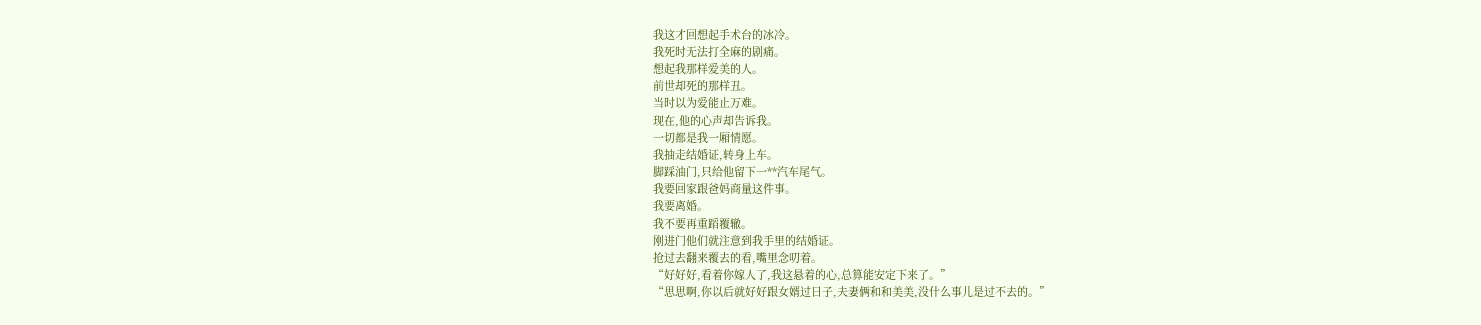我这才回想起手术台的冰冷。
我死时无法打全麻的剧痛。
想起我那样爱美的人。
前世却死的那样丑。
当时以为爱能止万难。
现在,他的心声却告诉我。
一切都是我一厢情愿。
我抽走结婚证,转身上车。
脚踩油门,只给他留下一**汽车尾气。
我要回家跟爸妈商量这件事。
我要离婚。
我不要再重蹈覆辙。
刚进门他们就注意到我手里的结婚证。
抢过去翻来覆去的看,嘴里念叨着。
“好好好,看着你嫁人了,我这悬着的心,总算能安定下来了。”
“思思啊,你以后就好好跟女婿过日子,夫妻俩和和美美,没什么事儿是过不去的。”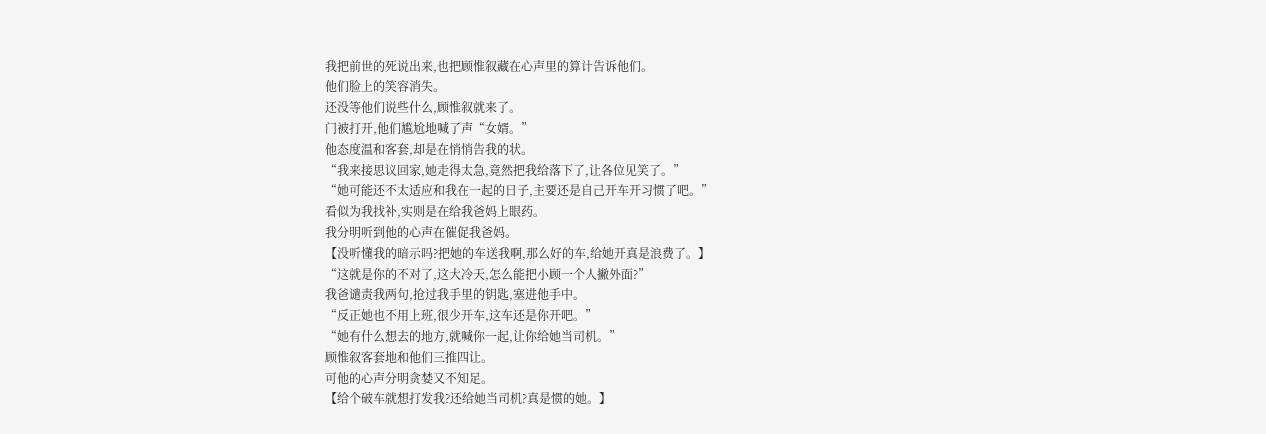我把前世的死说出来,也把顾惟叙藏在心声里的算计告诉他们。
他们脸上的笑容消失。
还没等他们说些什么,顾惟叙就来了。
门被打开,他们尴尬地喊了声“女婿。”
他态度温和客套,却是在悄悄告我的状。
“我来接思议回家,她走得太急,竟然把我给落下了,让各位见笑了。”
“她可能还不太适应和我在一起的日子,主要还是自己开车开习惯了吧。”
看似为我找补,实则是在给我爸妈上眼药。
我分明听到他的心声在催促我爸妈。
【没听懂我的暗示吗?把她的车送我啊,那么好的车,给她开真是浪费了。】
“这就是你的不对了,这大冷天,怎么能把小顾一个人撇外面?”
我爸谴责我两句,抢过我手里的钥匙,塞进他手中。
“反正她也不用上班,很少开车,这车还是你开吧。”
“她有什么想去的地方,就喊你一起,让你给她当司机。”
顾惟叙客套地和他们三推四让。
可他的心声分明贪婪又不知足。
【给个破车就想打发我?还给她当司机?真是惯的她。】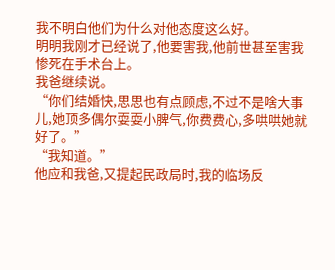我不明白他们为什么对他态度这么好。
明明我刚才已经说了,他要害我,他前世甚至害我惨死在手术台上。
我爸继续说。
“你们结婚快,思思也有点顾虑,不过不是啥大事儿,她顶多偶尔耍耍小脾气,你费费心,多哄哄她就好了。”
“我知道。”
他应和我爸,又提起民政局时,我的临场反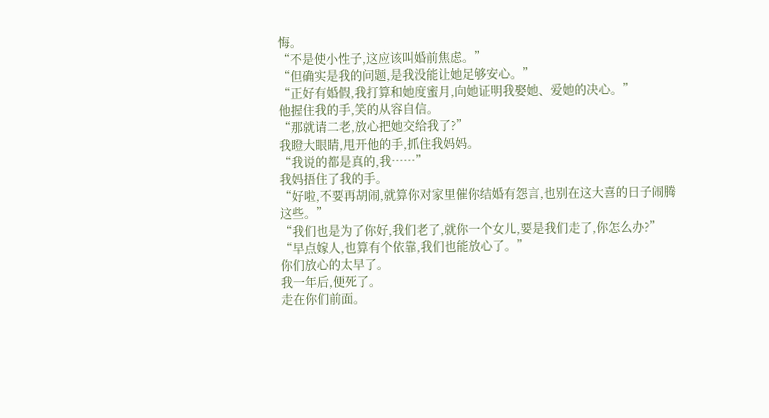悔。
“不是使小性子,这应该叫婚前焦虑。”
“但确实是我的问题,是我没能让她足够安心。”
“正好有婚假,我打算和她度蜜月,向她证明我娶她、爱她的决心。”
他握住我的手,笑的从容自信。
“那就请二老,放心把她交给我了?”
我瞪大眼睛,甩开他的手,抓住我妈妈。
“我说的都是真的,我……”
我妈捂住了我的手。
“好啦,不要再胡闹,就算你对家里催你结婚有怨言,也别在这大喜的日子闹腾这些。”
“我们也是为了你好,我们老了,就你一个女儿,要是我们走了,你怎么办?”
“早点嫁人,也算有个依靠,我们也能放心了。”
你们放心的太早了。
我一年后,便死了。
走在你们前面。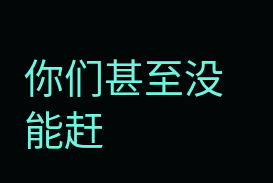你们甚至没能赶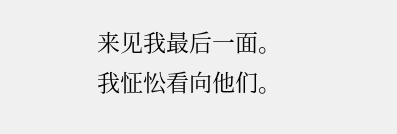来见我最后一面。
我怔忪看向他们。